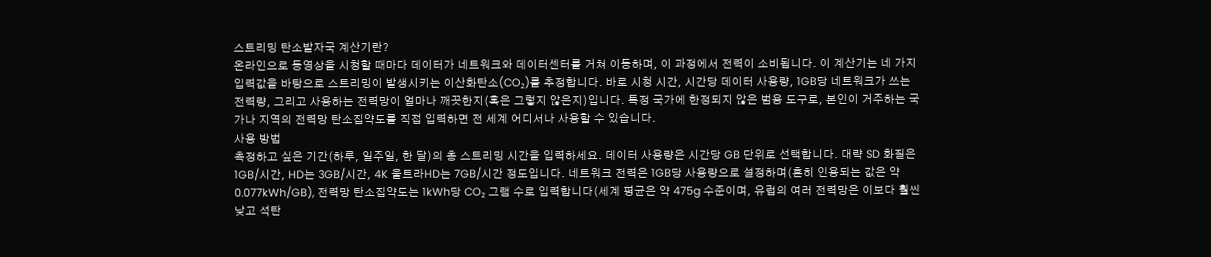스트리밍 탄소발자국 계산기란?
온라인으로 동영상을 시청할 때마다 데이터가 네트워크와 데이터센터를 거쳐 이동하며, 이 과정에서 전력이 소비됩니다. 이 계산기는 네 가지 입력값을 바탕으로 스트리밍이 발생시키는 이산화탄소(CO₂)를 추정합니다. 바로 시청 시간, 시간당 데이터 사용량, 1GB당 네트워크가 쓰는 전력량, 그리고 사용하는 전력망이 얼마나 깨끗한지(혹은 그렇지 않은지)입니다. 특정 국가에 한정되지 않은 범용 도구로, 본인이 거주하는 국가나 지역의 전력망 탄소집약도를 직접 입력하면 전 세계 어디서나 사용할 수 있습니다.
사용 방법
측정하고 싶은 기간(하루, 일주일, 한 달)의 총 스트리밍 시간을 입력하세요. 데이터 사용량은 시간당 GB 단위로 선택합니다. 대략 SD 화질은 1GB/시간, HD는 3GB/시간, 4K 울트라HD는 7GB/시간 정도입니다. 네트워크 전력은 1GB당 사용량으로 설정하며(흔히 인용되는 값은 약 0.077kWh/GB), 전력망 탄소집약도는 1kWh당 CO₂ 그램 수로 입력합니다(세계 평균은 약 475g 수준이며, 유럽의 여러 전력망은 이보다 훨씬 낮고 석탄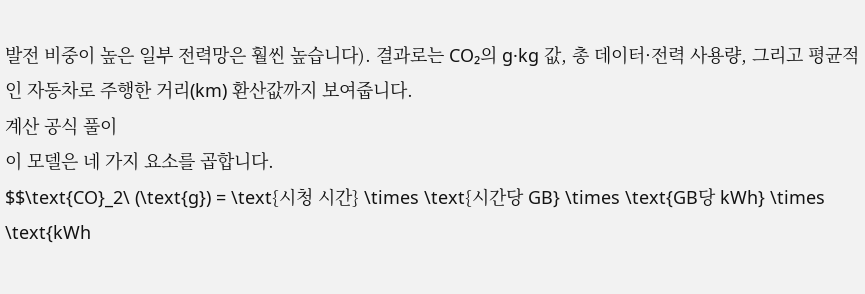발전 비중이 높은 일부 전력망은 훨씬 높습니다). 결과로는 CO₂의 g·kg 값, 총 데이터·전력 사용량, 그리고 평균적인 자동차로 주행한 거리(km) 환산값까지 보여줍니다.
계산 공식 풀이
이 모델은 네 가지 요소를 곱합니다.
$$\text{CO}_2\ (\text{g}) = \text{시청 시간} \times \text{시간당 GB} \times \text{GB당 kWh} \times \text{kWh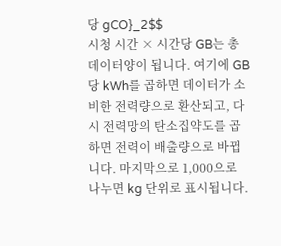당 gCO}_2$$
시청 시간 × 시간당 GB는 총 데이터양이 됩니다. 여기에 GB당 kWh를 곱하면 데이터가 소비한 전력량으로 환산되고, 다시 전력망의 탄소집약도를 곱하면 전력이 배출량으로 바뀝니다. 마지막으로 1,000으로 나누면 kg 단위로 표시됩니다.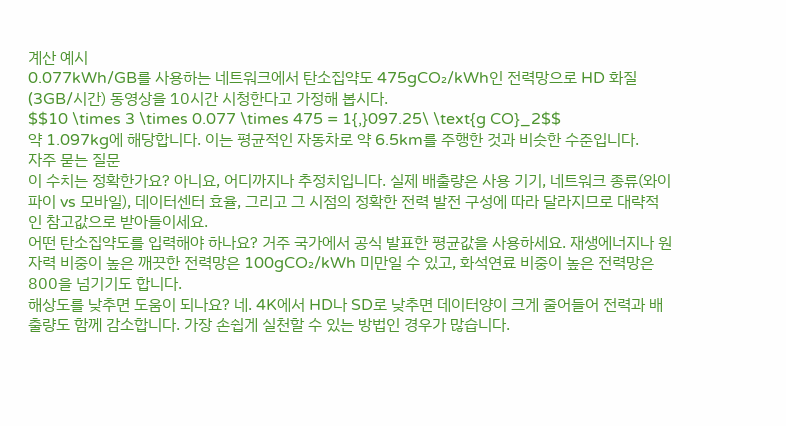계산 예시
0.077kWh/GB를 사용하는 네트워크에서 탄소집약도 475gCO₂/kWh인 전력망으로 HD 화질(3GB/시간) 동영상을 10시간 시청한다고 가정해 봅시다.
$$10 \times 3 \times 0.077 \times 475 = 1{,}097.25\ \text{g CO}_2$$
약 1.097kg에 해당합니다. 이는 평균적인 자동차로 약 6.5km를 주행한 것과 비슷한 수준입니다.
자주 묻는 질문
이 수치는 정확한가요? 아니요, 어디까지나 추정치입니다. 실제 배출량은 사용 기기, 네트워크 종류(와이파이 vs 모바일), 데이터센터 효율, 그리고 그 시점의 정확한 전력 발전 구성에 따라 달라지므로 대략적인 참고값으로 받아들이세요.
어떤 탄소집약도를 입력해야 하나요? 거주 국가에서 공식 발표한 평균값을 사용하세요. 재생에너지나 원자력 비중이 높은 깨끗한 전력망은 100gCO₂/kWh 미만일 수 있고, 화석연료 비중이 높은 전력망은 800을 넘기기도 합니다.
해상도를 낮추면 도움이 되나요? 네. 4K에서 HD나 SD로 낮추면 데이터양이 크게 줄어들어 전력과 배출량도 함께 감소합니다. 가장 손쉽게 실천할 수 있는 방법인 경우가 많습니다.